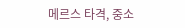메르스 타격, 중소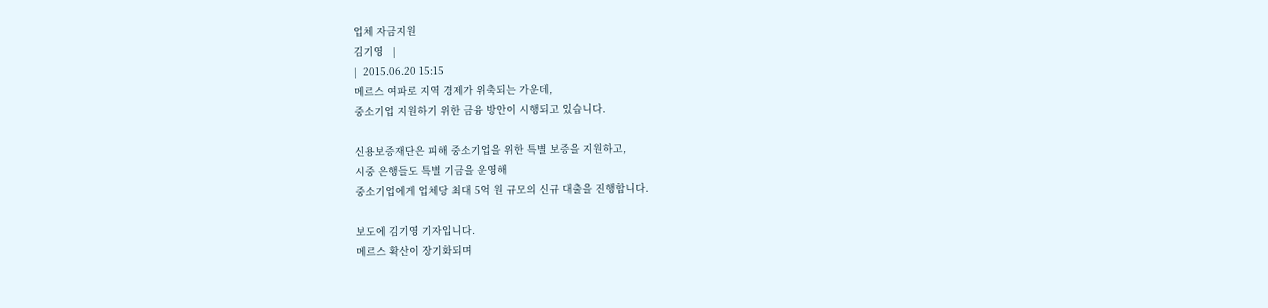업체 자금지원
김기영   |
|  2015.06.20 15:15
메르스 여파로 지역 경제가 위축되는 가운데,
중소기업 지원하기 위한 금융 방안이 시행되고 있습니다.

신용보증재단은 피해 중소기업을 위한 특별 보증을 지원하고,
시중 은행들도 특별 기금을 운영해
중소기업에게 업체당 최대 5억 원 규모의 신규 대출을 진행합니다.

보도에 김기영 기자입니다.
메르스 확산이 장기화되며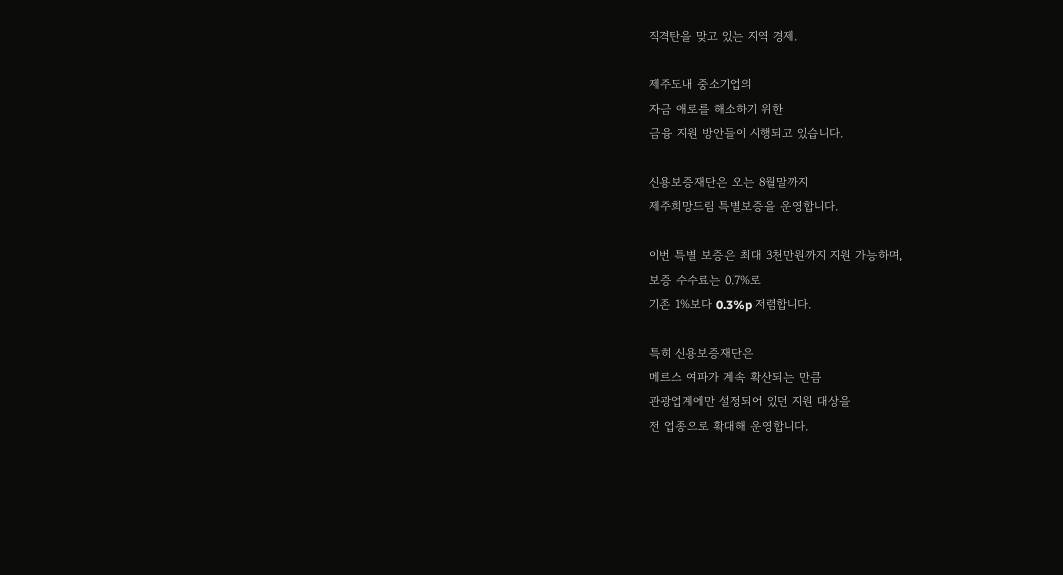직격탄을 맞고 있는 지역 경제.

제주도내 중소기업의
자금 애로를 해소하기 위한
금융 지원 방안들이 시행되고 있습니다.

신용보증재단은 오는 8월말까지
제주희망드림 특별보증을 운영합니다.

이번 특별 보증은 최대 3천만원까지 지원 가능하며,
보증 수수료는 0.7%로
기존 1%보다 0.3%p 저렴합니다.

특히 신용보증재단은
메르스 여파가 계속 확산되는 만큼
관광업계에만 설정되어 있던 지원 대상을
전 업종으로 확대해 운영합니다.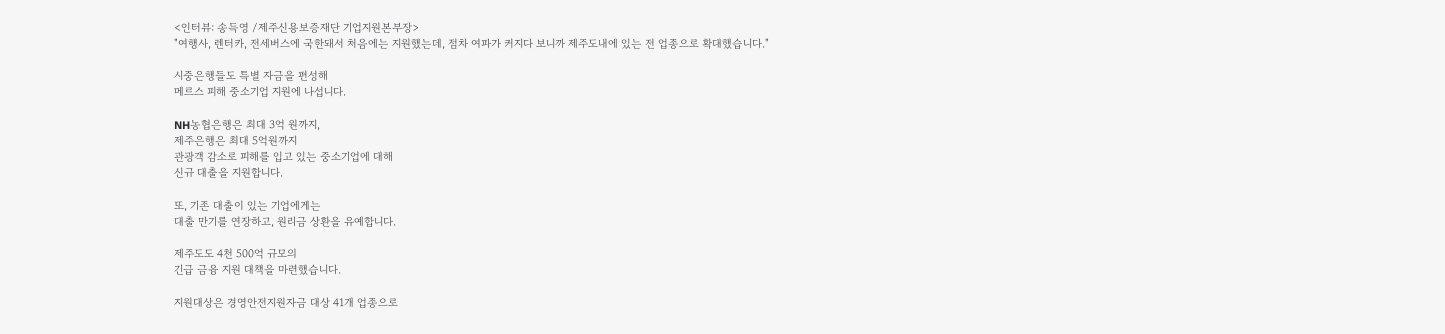<인터뷰: 송득영 /제주신용보증재단 기업지원본부장>
"여행사, 렌터카, 전세버스에 국한돼서 처음에는 지원했는데, 점차 여파가 커지다 보니까 제주도내에 있는 전 업종으로 확대했습니다."

시중은행들도 특별 자금을 편성해
메르스 피해 중소기업 지원에 나섭니다.

NH농협은행은 최대 3억 원까지,
제주은행은 최대 5억원까지
관광객 감소로 피해를 입고 있는 중소기업에 대해
신규 대출을 지원합니다.

또, 기존 대출이 있는 기업에게는
대출 만기를 연장하고, 원리금 상환을 유예합니다.

제주도도 4천 500억 규모의
긴급 금융 지원 대책을 마련했습니다.

지원대상은 경영안전지원자금 대상 41개 업종으로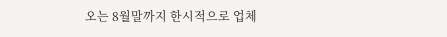오는 8월말까지 한시적으로 업체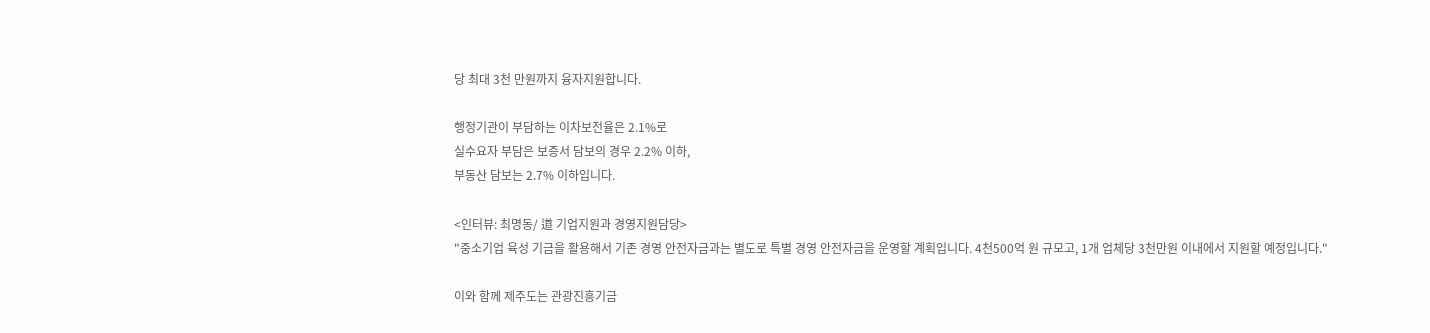당 최대 3천 만원까지 융자지원합니다.

행정기관이 부담하는 이차보전율은 2.1%로
실수요자 부담은 보증서 담보의 경우 2.2% 이하,
부동산 담보는 2.7% 이하입니다.

<인터뷰: 최명동/ 道 기업지원과 경영지원담당>
"중소기업 육성 기금을 활용해서 기존 경영 안전자금과는 별도로 특별 경영 안전자금을 운영할 계획입니다. 4천500억 원 규모고, 1개 업체당 3천만원 이내에서 지원할 예정입니다."

이와 함께 제주도는 관광진흥기금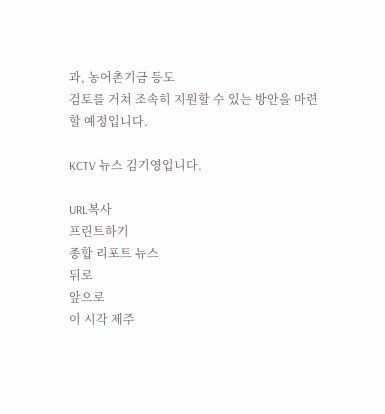과, 농어촌기금 등도
검토를 거쳐 조속히 지원할 수 있는 방안을 마련할 예정입니다.

KCTV 뉴스 김기영입니다.

URL복사
프린트하기
종합 리포트 뉴스
뒤로
앞으로
이 시각 제주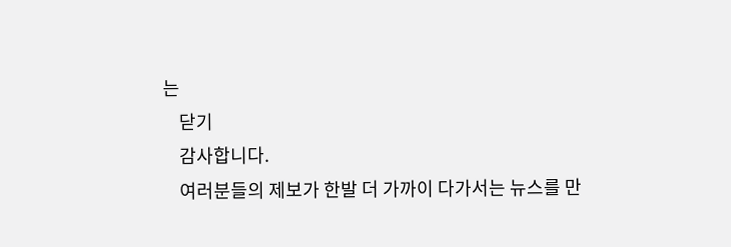는
    닫기
    감사합니다.
    여러분들의 제보가 한발 더 가까이 다가서는 뉴스를 만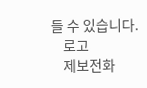들 수 있습니다.
    로고
    제보전화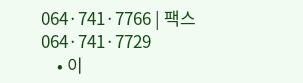064·741·7766 | 팩스 064·741·7729
    • 이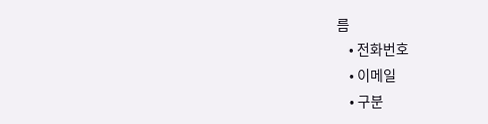름
    • 전화번호
    • 이메일
    • 구분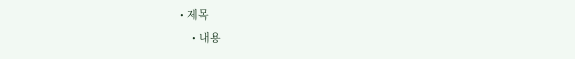• 제목
    • 내용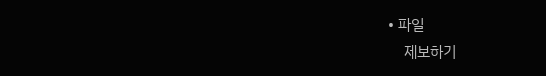• 파일
    제보하기